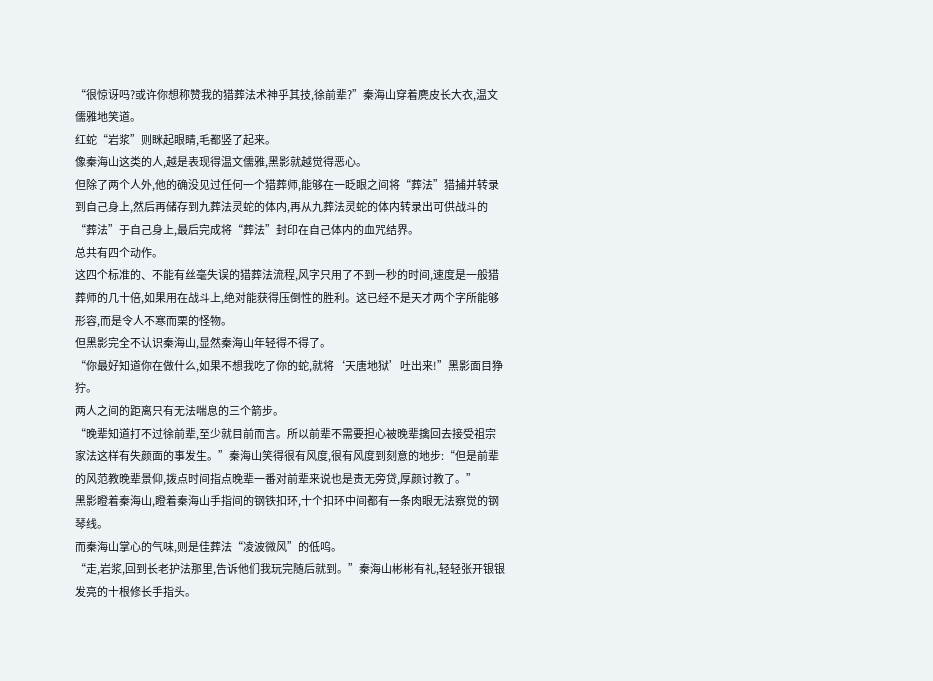“很惊讶吗?或许你想称赞我的猎葬法术神乎其技,徐前辈?”秦海山穿着麂皮长大衣,温文儒雅地笑道。
红蛇“岩浆”则眯起眼睛,毛都竖了起来。
像秦海山这类的人,越是表现得温文儒雅,黑影就越觉得恶心。
但除了两个人外,他的确没见过任何一个猎葬师,能够在一眨眼之间将“葬法”猎捕并转录到自己身上,然后再储存到九葬法灵蛇的体内,再从九葬法灵蛇的体内转录出可供战斗的“葬法”于自己身上,最后完成将“葬法”封印在自己体内的血咒结界。
总共有四个动作。
这四个标准的、不能有丝毫失误的猎葬法流程,风字只用了不到一秒的时间,速度是一般猎葬师的几十倍,如果用在战斗上,绝对能获得压倒性的胜利。这已经不是天才两个字所能够形容,而是令人不寒而栗的怪物。
但黑影完全不认识秦海山,显然秦海山年轻得不得了。
“你最好知道你在做什么,如果不想我吃了你的蛇,就将‘天唐地狱’吐出来!”黑影面目狰狞。
两人之间的距离只有无法喘息的三个箭步。
“晚辈知道打不过徐前辈,至少就目前而言。所以前辈不需要担心被晚辈擒回去接受祖宗家法这样有失颜面的事发生。”秦海山笑得很有风度,很有风度到刻意的地步:“但是前辈的风范教晚辈景仰,拨点时间指点晚辈一番对前辈来说也是责无旁贷,厚颜讨教了。”
黑影瞪着秦海山,瞪着秦海山手指间的钢铁扣环,十个扣环中间都有一条肉眼无法察觉的钢琴线。
而秦海山掌心的气味,则是佳葬法“凌波微风”的低呜。
“走,岩浆,回到长老护法那里,告诉他们我玩完随后就到。”秦海山彬彬有礼,轻轻张开银银发亮的十根修长手指头。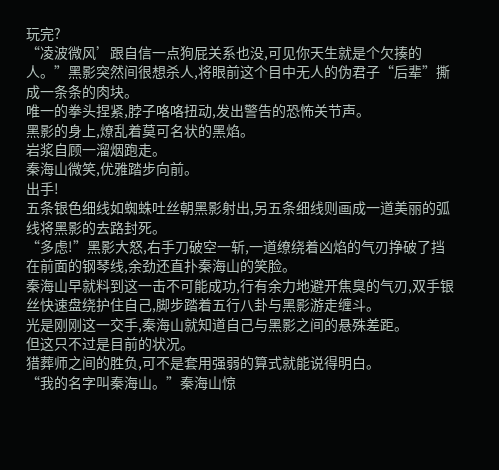玩完?
“凌波微风’跟自信一点狗屁关系也没,可见你天生就是个欠揍的人。”黑影突然间很想杀人,将眼前这个目中无人的伪君子“后辈”撕成一条条的肉块。
唯一的拳头捏紧,脖子咯咯扭动,发出警告的恐怖关节声。
黑影的身上,燎乱着莫可名状的黑焰。
岩浆自顾一溜烟跑走。
秦海山微笑,优雅踏步向前。
出手!
五条银色细线如蜘蛛吐丝朝黑影射出,另五条细线则画成一道美丽的弧线将黑影的去路封死。
“多虑!”黑影大怒,右手刀破空一斩,一道缭绕着凶焰的气刃挣破了挡在前面的钢琴线,余劲还直扑秦海山的笑脸。
秦海山早就料到这一击不可能成功,行有余力地避开焦臭的气刃,双手银丝快速盘绕护住自己,脚步踏着五行八卦与黑影游走缠斗。
光是刚刚这一交手,秦海山就知道自己与黑影之间的悬殊差距。
但这只不过是目前的状况。
猎葬师之间的胜负,可不是套用强弱的算式就能说得明白。
“我的名字叫秦海山。”秦海山惊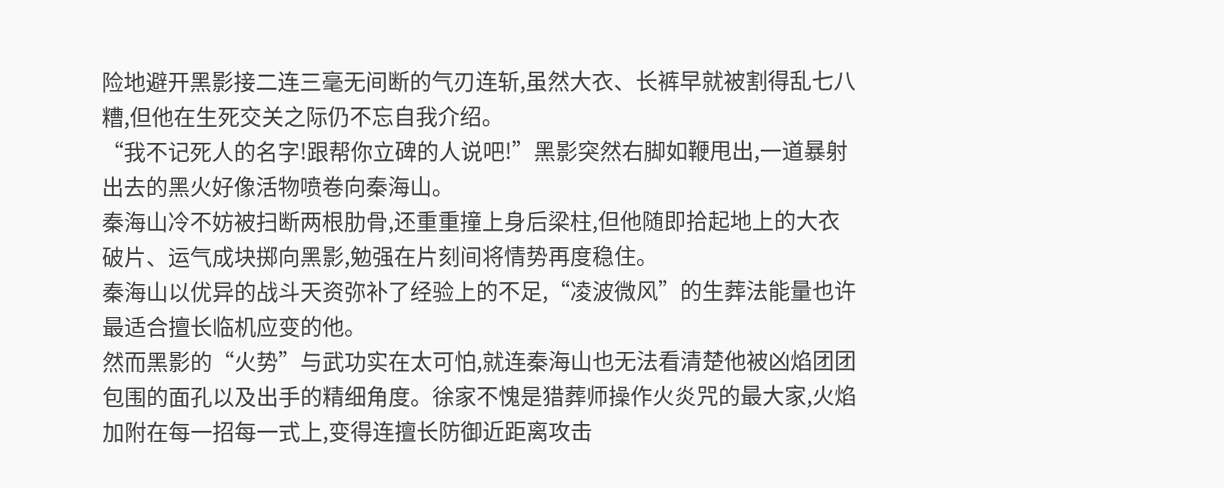险地避开黑影接二连三毫无间断的气刃连斩,虽然大衣、长裤早就被割得乱七八糟,但他在生死交关之际仍不忘自我介绍。
“我不记死人的名字!跟帮你立碑的人说吧!”黑影突然右脚如鞭甩出,一道暴射出去的黑火好像活物喷卷向秦海山。
秦海山冷不妨被扫断两根肋骨,还重重撞上身后梁柱,但他随即拾起地上的大衣破片、运气成块掷向黑影,勉强在片刻间将情势再度稳住。
秦海山以优异的战斗天资弥补了经验上的不足,“凌波微风”的生葬法能量也许最适合擅长临机应变的他。
然而黑影的“火势”与武功实在太可怕,就连秦海山也无法看清楚他被凶焰团团包围的面孔以及出手的精细角度。徐家不愧是猎葬师操作火炎咒的最大家,火焰加附在每一招每一式上,变得连擅长防御近距离攻击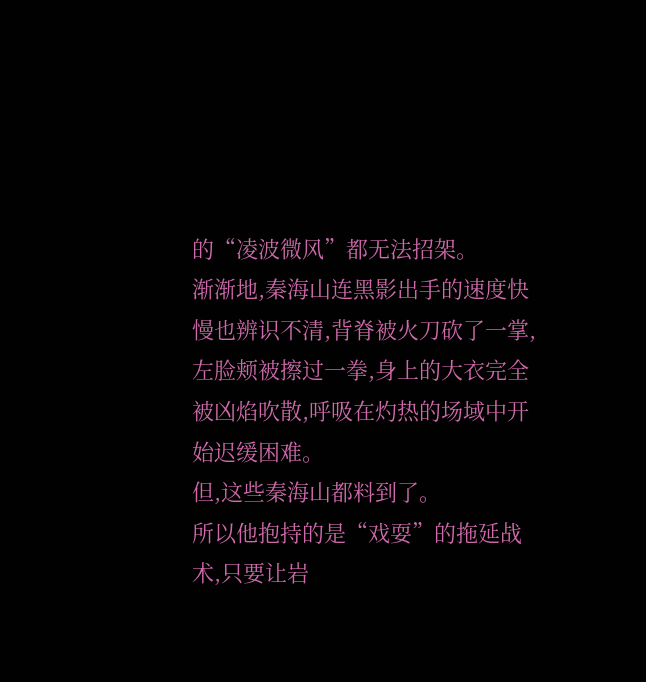的“凌波微风”都无法招架。
渐渐地,秦海山连黑影出手的速度快慢也辨识不清,背脊被火刀砍了一掌,左脸颊被擦过一拳,身上的大衣完全被凶焰吹散,呼吸在灼热的场域中开始迟缓困难。
但,这些秦海山都料到了。
所以他抱持的是“戏耍”的拖延战术,只要让岩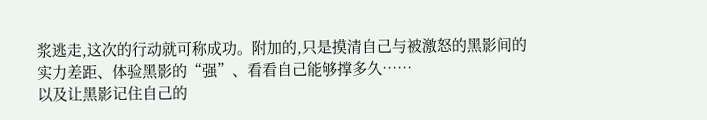浆逃走,这次的行动就可称成功。附加的,只是摸清自己与被激怒的黑影间的实力差距、体验黑影的“强”、看看自己能够撑多久……
以及让黑影记住自己的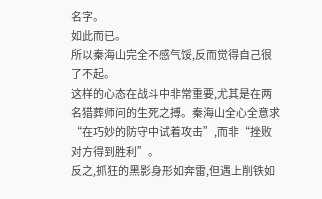名字。
如此而已。
所以秦海山完全不感气馁,反而觉得自己很了不起。
这样的心态在战斗中非常重要,尤其是在两名猎葬师问的生死之搏。秦海山全心全意求“在巧妙的防守中试着攻击”,而非“挫败对方得到胜利”。
反之,抓狂的黑影身形如奔雷,但遇上削铁如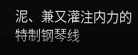泥、兼又灌注内力的特制钢琴线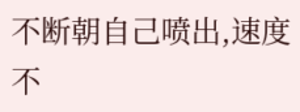不断朝自己喷出,速度不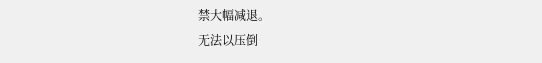禁大幅减退。
无法以压倒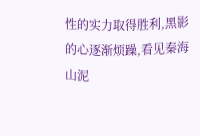性的实力取得胜利,黑影的心逐渐烦躁,看见秦海山泥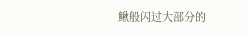鳅般闪过大部分的